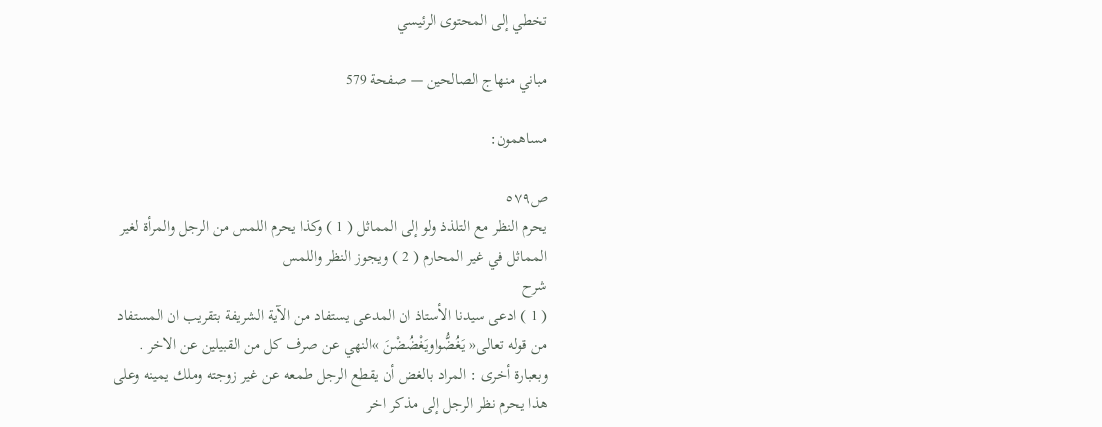تخطي إلى المحتوى الرئيسي

مباني منهاج الصالحين — صفحة 579

مساهمون:

ص٥٧٩
يحرم النظر مع التلذذ ولو إلى المماثل ( 1 ) وكذا يحرم اللمس من الرجل والمرأة لغير المماثل في غير المحارم ( 2 ) ويجوز النظر واللمس
شرح
( 1 ) ادعى سيدنا الأستاذ ان المدعى يستفاد من الآية الشريفة بتقريب ان المستفاد من قوله تعالى« يَغُضُّواويَغْضُضْنَ »النهي عن صرف كل من القبيلين عن الاخر . وبعبارة أخرى : المراد بالغض أن يقطع الرجل طمعه عن غير زوجته وملك يمينه وعلى هذا يحرم نظر الرجل إلى مذكر اخر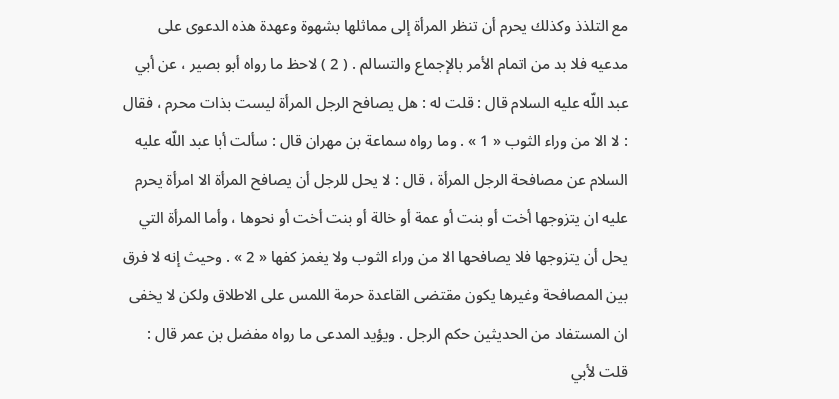مع التلذذ وكذلك يحرم أن تنظر المرأة إلى مماثلها بشهوة وعهدة هذه الدعوى على مدعيه فلا بد من اتمام الأمر بالإجماع والتسالم . ( 2 ) لاحظ ما رواه أبو بصير ، عن أبي عبد اللّه عليه السلام قال : قلت له : هل يصافح الرجل المرأة ليست بذات محرم ، فقال : لا الا من وراء الثوب « 1 » . وما رواه سماعة بن مهران قال : سألت أبا عبد اللّه عليه السلام عن مصافحة الرجل المرأة ، قال : لا يحل للرجل أن يصافح المرأة الا امرأة يحرم عليه ان يتزوجها أخت أو بنت أو عمة أو خالة أو بنت أخت أو نحوها ، وأما المرأة التي يحل أن يتزوجها فلا يصافحها الا من وراء الثوب ولا يغمز كفها « 2 » . وحيث إنه لا فرق بين المصافحة وغيرها يكون مقتضى القاعدة حرمة اللمس على الاطلاق ولكن لا يخفى ان المستفاد من الحديثين حكم الرجل . ويؤيد المدعى ما رواه مفضل بن عمر قال : قلت لأبي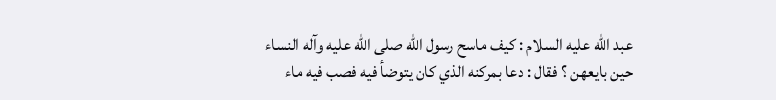عبد اللّه عليه السلام : كيف ماسح رسول اللّه صلى اللّه عليه وآله النساء حين بايعهن ؟ فقال : دعا بمركنه الذي كان يتوضأ فيه فصب فيه ماء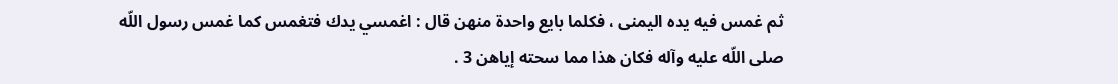ثم غمس فيه يده اليمنى ، فكلما بايع واحدة منهن قال : اغمسي يدك فتغمس كما غمس رسول اللّه صلى اللّه عليه وآله فكان هذا مما سحته إياهن 3 .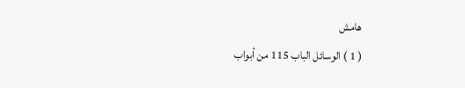هامش
( 1 ) الوسائل الباب 115 من أبواب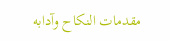مقدمات النكاح وآدابه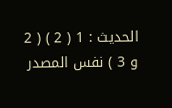الحديث : 1 ( 2 ) ( 2 و 3 ) نفس المصدر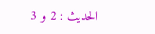الحديث : 2 و 3